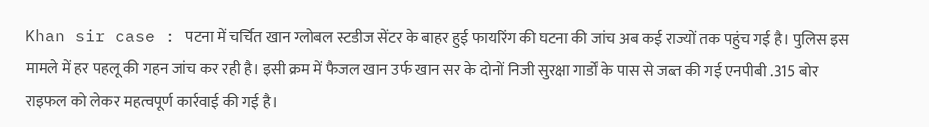Khan sir case : पटना में चर्चित खान ग्लोबल स्टडीज सेंटर के बाहर हुई फायरिंग की घटना की जांच अब कई राज्यों तक पहुंच गई है। पुलिस इस मामले में हर पहलू की गहन जांच कर रही है। इसी क्रम में फैजल खान उर्फ खान सर के दोनों निजी सुरक्षा गार्डों के पास से जब्त की गई एनपीबी .315 बोर राइफल को लेकर महत्वपूर्ण कार्रवाई की गई है।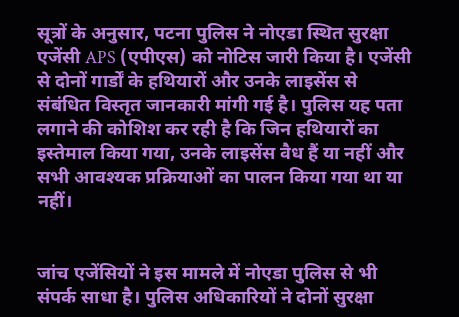सूत्रों के अनुसार, पटना पुलिस ने नोएडा स्थित सुरक्षा एजेंसी APS (एपीएस) को नोटिस जारी किया है। एजेंसी से दोनों गार्डों के हथियारों और उनके लाइसेंस से संबंधित विस्तृत जानकारी मांगी गई है। पुलिस यह पता लगाने की कोशिश कर रही है कि जिन हथियारों का इस्तेमाल किया गया, उनके लाइसेंस वैध हैं या नहीं और सभी आवश्यक प्रक्रियाओं का पालन किया गया था या नहीं।


जांच एजेंसियों ने इस मामले में नोएडा पुलिस से भी संपर्क साधा है। पुलिस अधिकारियों ने दोनों सुरक्षा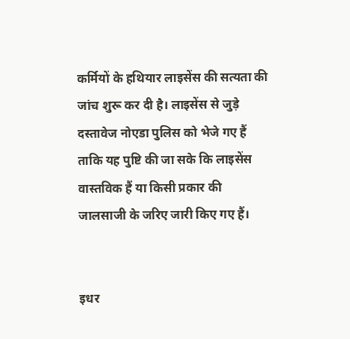कर्मियों के हथियार लाइसेंस की सत्यता की जांच शुरू कर दी है। लाइसेंस से जुड़े दस्तावेज नोएडा पुलिस को भेजे गए हैं ताकि यह पुष्टि की जा सके कि लाइसेंस वास्तविक हैं या किसी प्रकार की जालसाजी के जरिए जारी किए गए हैं।


इधर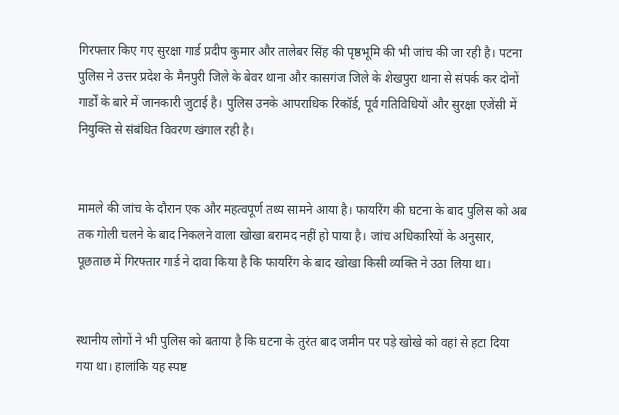गिरफ्तार किए गए सुरक्षा गार्ड प्रदीप कुमार और तालेबर सिंह की पृष्ठभूमि की भी जांच की जा रही है। पटना पुलिस ने उत्तर प्रदेश के मैनपुरी जिले के बेवर थाना और कासगंज जिले के शेखपुरा थाना से संपर्क कर दोनों गार्डों के बारे में जानकारी जुटाई है। पुलिस उनके आपराधिक रिकॉर्ड, पूर्व गतिविधियों और सुरक्षा एजेंसी में नियुक्ति से संबंधित विवरण खंगाल रही है।


मामले की जांच के दौरान एक और महत्वपूर्ण तथ्य सामने आया है। फायरिंग की घटना के बाद पुलिस को अब तक गोली चलने के बाद निकलने वाला खोखा बरामद नहीं हो पाया है। जांच अधिकारियों के अनुसार, पूछताछ में गिरफ्तार गार्ड ने दावा किया है कि फायरिंग के बाद खोखा किसी व्यक्ति ने उठा लिया था।


स्थानीय लोगों ने भी पुलिस को बताया है कि घटना के तुरंत बाद जमीन पर पड़े खोखे को वहां से हटा दिया गया था। हालांकि यह स्पष्ट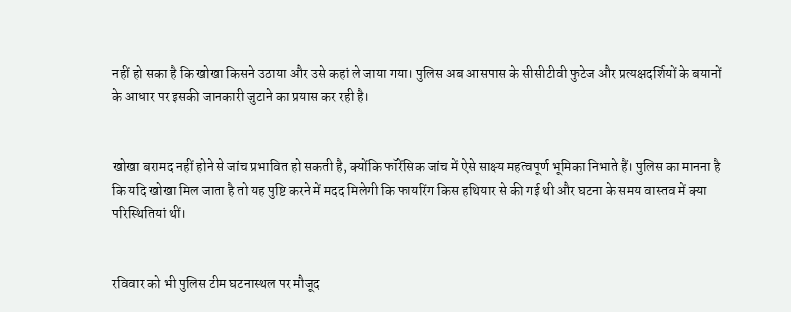नहीं हो सका है कि खोखा किसने उठाया और उसे कहां ले जाया गया। पुलिस अब आसपास के सीसीटीवी फुटेज और प्रत्यक्षदर्शियों के बयानों के आधार पर इसकी जानकारी जुटाने का प्रयास कर रही है।


खोखा बरामद नहीं होने से जांच प्रभावित हो सकती है, क्योंकि फॉरेंसिक जांच में ऐसे साक्ष्य महत्वपूर्ण भूमिका निभाते हैं। पुलिस का मानना है कि यदि खोखा मिल जाता है तो यह पुष्टि करने में मदद मिलेगी कि फायरिंग किस हथियार से की गई थी और घटना के समय वास्तव में क्या परिस्थितियां थीं।


रविवार को भी पुलिस टीम घटनास्थल पर मौजूद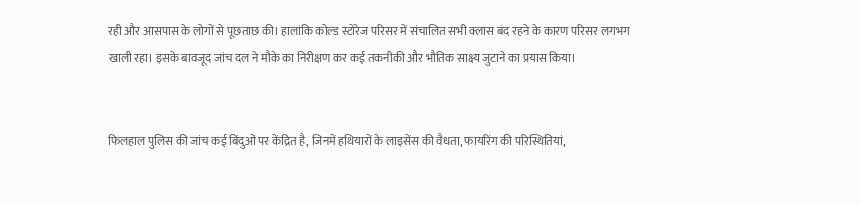रही और आसपास के लोगों से पूछताछ की। हालांकि कोल्ड स्टोरेज परिसर में संचालित सभी क्लास बंद रहने के कारण परिसर लगभग खाली रहा। इसके बावजूद जांच दल ने मौके का निरीक्षण कर कई तकनीकी और भौतिक साक्ष्य जुटाने का प्रयास किया।


फिलहाल पुलिस की जांच कई बिंदुओं पर केंद्रित है, जिनमें हथियारों के लाइसेंस की वैधता, फायरिंग की परिस्थितियां,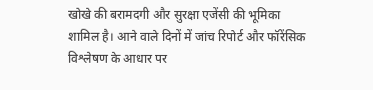खोखे की बरामदगी और सुरक्षा एजेंसी की भूमिका शामिल है। आने वाले दिनों में जांच रिपोर्ट और फॉरेंसिक विश्लेषण के आधार पर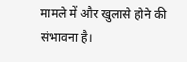मामले में और खुलासे होने की संभावना है।